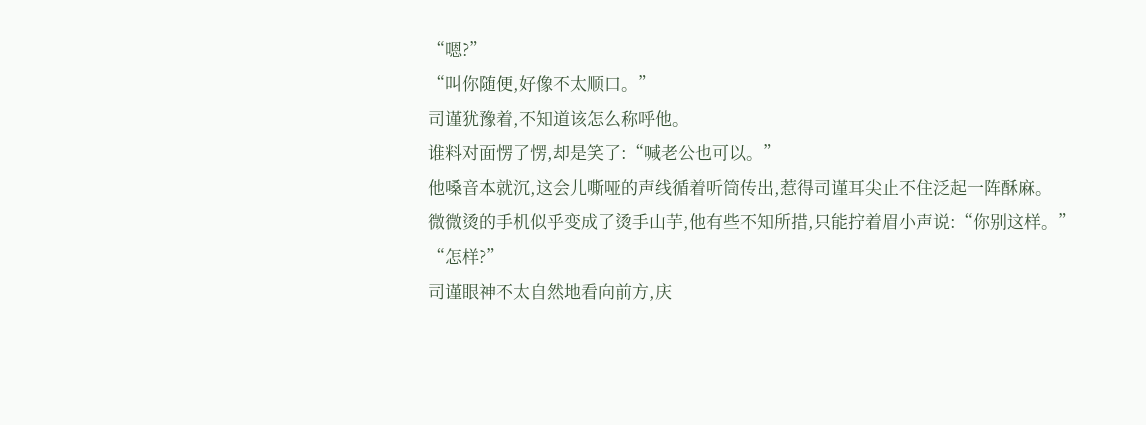“嗯?”
“叫你随便,好像不太顺口。”
司谨犹豫着,不知道该怎么称呼他。
谁料对面愣了愣,却是笑了:“喊老公也可以。”
他嗓音本就沉,这会儿嘶哑的声线循着听筒传出,惹得司谨耳尖止不住泛起一阵酥麻。
微微烫的手机似乎变成了烫手山芋,他有些不知所措,只能拧着眉小声说:“你别这样。”
“怎样?”
司谨眼神不太自然地看向前方,庆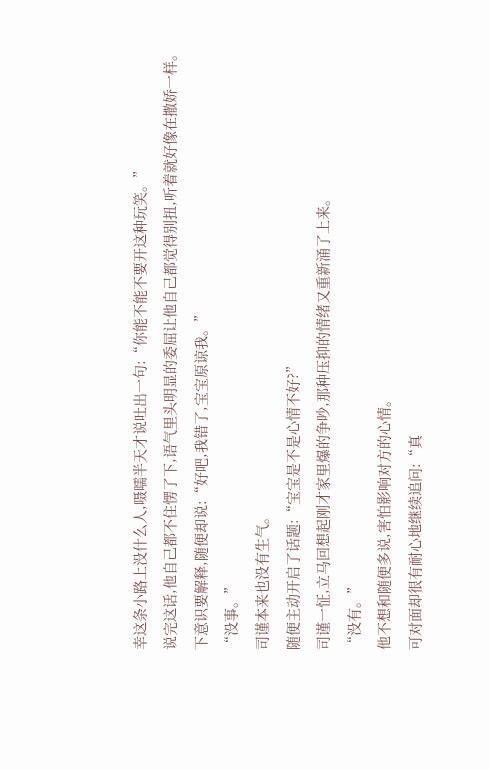幸这条小路上没什么人,嗫嚅半天才说吐出一句:“你能不能不要开这种玩笑。”
说完这话,他自己都不住愣了下,语气里头明显的委屈让他自己都觉得别扭,听着就好像在撒娇一样。
下意识要解释,随便却说:“好吧,我错了,宝宝原谅我。”
“没事。”
司谨本来也没有生气。
随便主动开启了话题:“宝宝是不是心情不好?”
司谨一怔,立马回想起刚才家里爆的争吵,那种压抑的情绪又重新涌了上来。
“没有。”
他不想和随便多说,害怕影响对方的心情。
可对面却很有耐心地继续追问:“真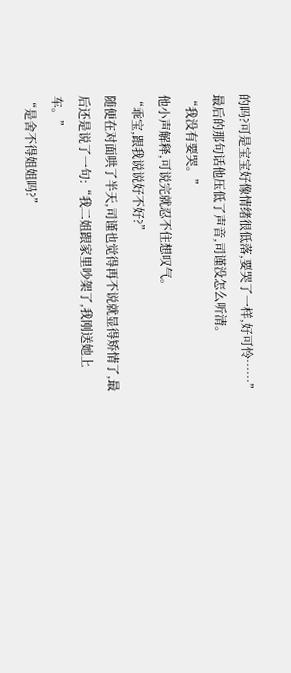的吗?可是宝宝好像情绪很低落,要哭了一样,好可怜……”
最后的那句话他压低了声音,司谨没怎么听清。
“我没有要哭。”
他小声解释,可说完就忍不住想叹气。
“乖宝,跟我说说好不好?”
随便在对面哄了半天,司谨也觉得再不说就显得矫情了,最后还是说了一句:“我二姐跟家里吵架了,我刚送她上车。”
“是舍不得姐姐吗?”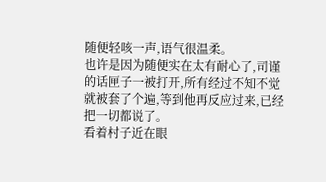随便轻咳一声,语气很温柔。
也许是因为随便实在太有耐心了,司谨的话匣子一被打开,所有经过不知不觉就被套了个遍,等到他再反应过来,已经把一切都说了。
看着村子近在眼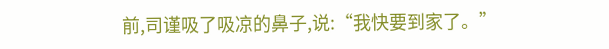前,司谨吸了吸凉的鼻子,说:“我快要到家了。”